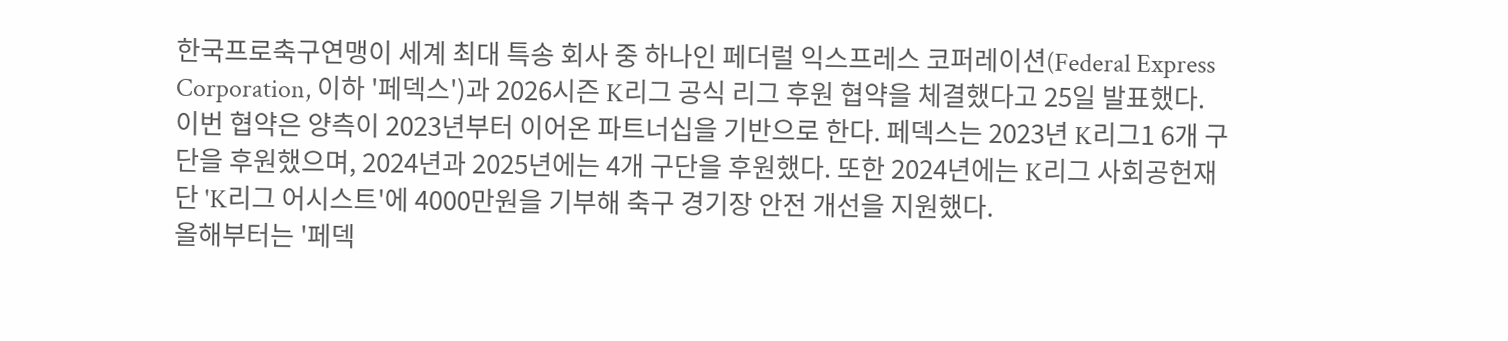한국프로축구연맹이 세계 최대 특송 회사 중 하나인 페더럴 익스프레스 코퍼레이션(Federal Express Corporation, 이하 '페덱스')과 2026시즌 K리그 공식 리그 후원 협약을 체결했다고 25일 발표했다.
이번 협약은 양측이 2023년부터 이어온 파트너십을 기반으로 한다. 페덱스는 2023년 K리그1 6개 구단을 후원했으며, 2024년과 2025년에는 4개 구단을 후원했다. 또한 2024년에는 K리그 사회공헌재단 'K리그 어시스트'에 4000만원을 기부해 축구 경기장 안전 개선을 지원했다.
올해부터는 '페덱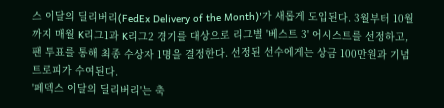스 이달의 딜리버리(FedEx Delivery of the Month)'가 새롭게 도입된다. 3월부터 10월까지 매월 K리그1과 K리그2 경기를 대상으로 리그별 '베스트 3' 어시스트를 선정하고, 팬 투표를 통해 최종 수상자 1명을 결정한다. 선정된 선수에게는 상금 100만원과 기념 트로피가 수여된다.
'페덱스 이달의 딜리버리'는 축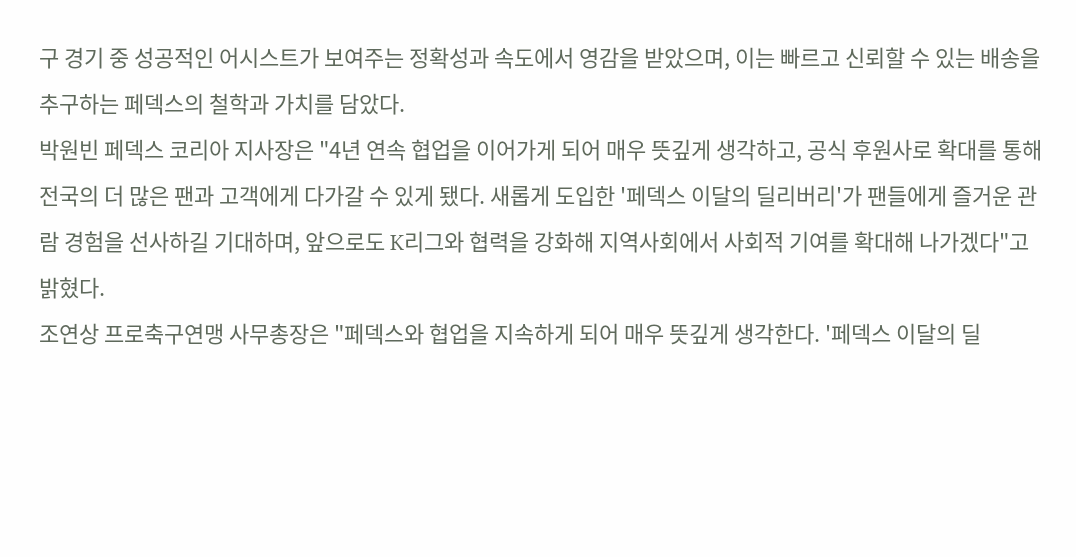구 경기 중 성공적인 어시스트가 보여주는 정확성과 속도에서 영감을 받았으며, 이는 빠르고 신뢰할 수 있는 배송을 추구하는 페덱스의 철학과 가치를 담았다.
박원빈 페덱스 코리아 지사장은 "4년 연속 협업을 이어가게 되어 매우 뜻깊게 생각하고, 공식 후원사로 확대를 통해 전국의 더 많은 팬과 고객에게 다가갈 수 있게 됐다. 새롭게 도입한 '페덱스 이달의 딜리버리'가 팬들에게 즐거운 관람 경험을 선사하길 기대하며, 앞으로도 K리그와 협력을 강화해 지역사회에서 사회적 기여를 확대해 나가겠다"고 밝혔다.
조연상 프로축구연맹 사무총장은 "페덱스와 협업을 지속하게 되어 매우 뜻깊게 생각한다. '페덱스 이달의 딜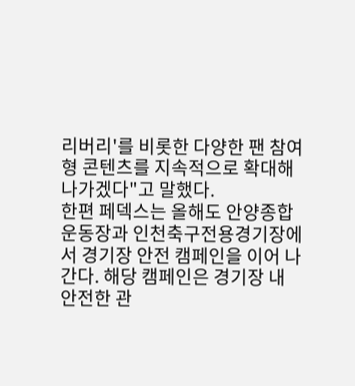리버리'를 비롯한 다양한 팬 참여형 콘텐츠를 지속적으로 확대해 나가겠다"고 말했다.
한편 페덱스는 올해도 안양종합운동장과 인천축구전용경기장에서 경기장 안전 캠페인을 이어 나간다. 해당 캠페인은 경기장 내 안전한 관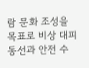람 문화 조성을 목표로 비상 대피 동선과 안전 수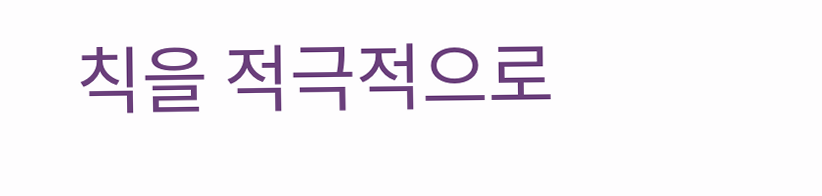칙을 적극적으로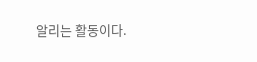알리는 활동이다.